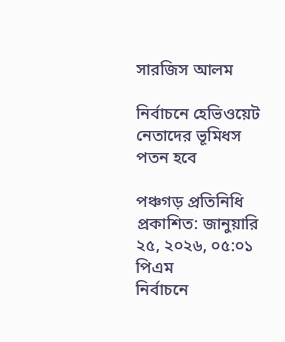সারজিস আলম

নির্বাচনে হেভিওয়েট নেতাদের ভূমিধস পতন হবে

পঞ্চগড় প্রতিনিধি প্রকাশিত: জানুয়ারি ২৫, ২০২৬, ০৫:০১ পিএম
নির্বাচনে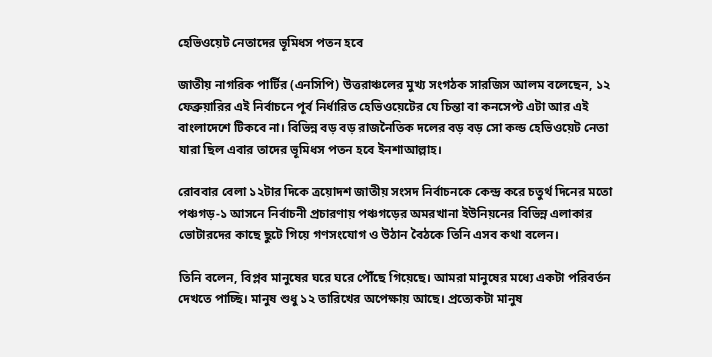হেভিওয়েট নেতাদের ভূমিধস পতন হবে

জাতীয় নাগরিক পার্টির (এনসিপি) উত্তরাঞ্চলের মুখ্য সংগঠক সারজিস আলম বলেছেন, ১২ ফেব্রুয়ারির এই নির্বাচনে পূর্ব নির্ধারিত হেভিওয়েটের যে চিন্তা বা কনসেপ্ট এটা আর এই বাংলাদেশে টিকবে না। বিভিন্ন বড় বড় রাজনৈতিক দলের বড় বড় সো কল্ড হেভিওয়েট নেতা যারা ছিল এবার তাদের ভূমিধস পতন হবে ইনশাআল্লাহ।

রোববার বেলা ১২টার দিকে ত্রয়োদশ জাতীয় সংসদ নির্বাচনকে কেন্দ্র করে চতুর্থ দিনের মতো পঞ্চগড়-১ আসনে নির্বাচনী প্রচারণায় পঞ্চগড়ের অমরখানা ইউনিয়নের বিভিন্ন এলাকার ভোটারদের কাছে ছুটে গিয়ে গণসংযোগ ও উঠান বৈঠকে তিনি এসব কথা বলেন।

তিনি বলেন, বিপ্লব মানুষের ঘরে ঘরে পৌঁছে গিয়েছে। আমরা মানুষের মধ্যে একটা পরিবর্তন দেখতে পাচ্ছি। মানুষ শুধু ১২ তারিখের অপেক্ষায় আছে। প্রত্যেকটা মানুষ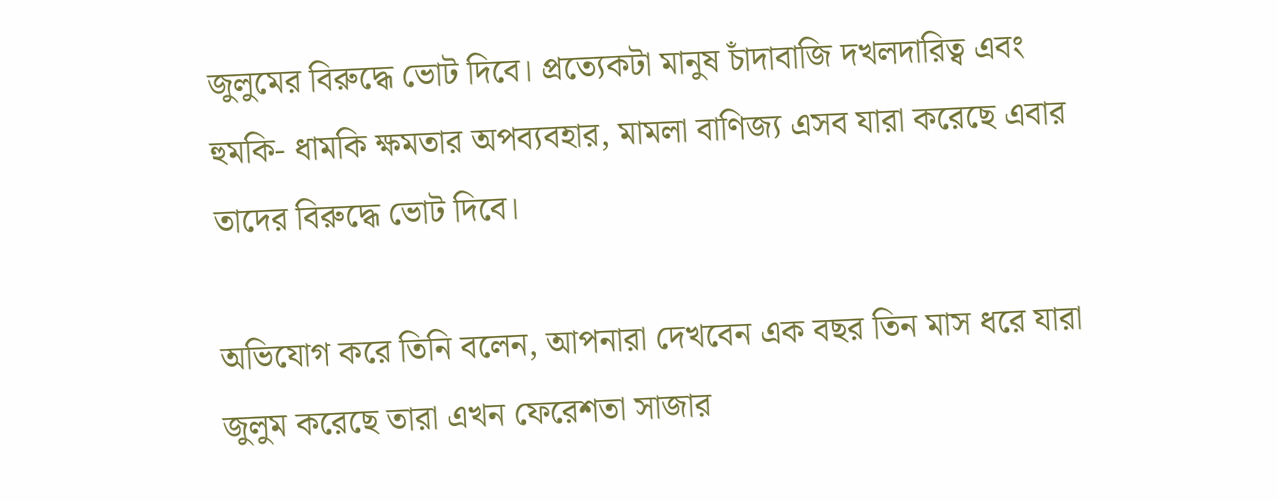জুলুমের বিরুদ্ধে ভোট দিবে। প্রত্যেকটা মানুষ চাঁদাবাজি দখলদারিত্ব এবং হুমকি- ধামকি ক্ষমতার অপব্যবহার, মামলা বাণিজ্য এসব যারা করেছে এবার তাদের বিরুদ্ধে ভোট দিবে।

অভিযোগ করে তিনি বলেন, আপনারা দেখবেন এক বছর তিন মাস ধরে যারা জুলুম করেছে তারা এখন ফেরেশতা সাজার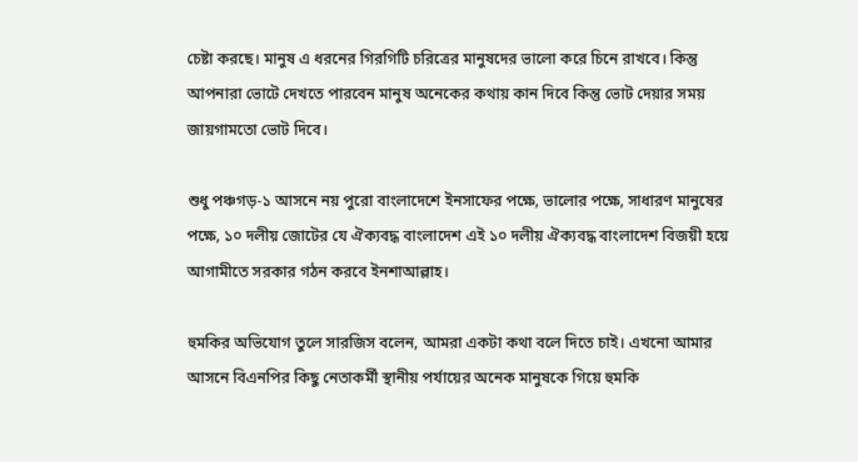চেষ্টা করছে। মানুষ এ ধরনের গিরগিটি চরিত্রের মানুষদের ভালো করে চিনে রাখবে। কিন্তু আপনারা ভোটে দেখতে পারবেন মানুষ অনেকের কথায় কান দিবে কিন্তু ভোট দেয়ার সময় জায়গামতো ভোট দিবে।

শুধু পঞ্চগড়-১ আসনে নয় পুরো বাংলাদেশে ইনসাফের পক্ষে, ভালোর পক্ষে, সাধারণ মানুষের পক্ষে, ১০ দলীয় জোটের যে ঐক্যবদ্ধ বাংলাদেশ এই ১০ দলীয় ঐক্যবদ্ধ বাংলাদেশ বিজয়ী হয়ে আগামীতে সরকার গঠন করবে ইনশাআল্লাহ।

হুমকির অভিযোগ তুলে সারজিস বলেন, আমরা একটা কথা বলে দিতে চাই। এখনো আমার আসনে বিএনপির কিছু নেতাকর্মী স্থানীয় পর্যায়ের অনেক মানুষকে গিয়ে হুমকি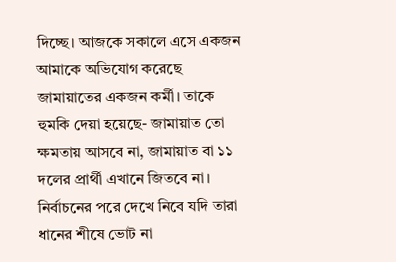দিচ্ছে। আজকে সকালে এসে একজন আমাকে অভিযোগ করেছে জামায়াতের একজন কর্মী। তাকে হুমকি দেয়া হয়েছে- জামায়াত তো ক্ষমতায় আসবে না, জামায়াত বা ১১ দলের প্রার্থী এখানে জিতবে না। নির্বাচনের পরে দেখে নিবে যদি তারা ধানের শীষে ভোট না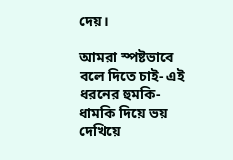দেয়।

আমরা স্পষ্টভাবে বলে দিতে চাই- এই ধরনের হুমকি-ধামকি দিয়ে ভয় দেখিয়ে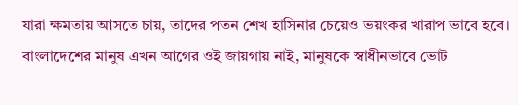যারা ক্ষমতায় আসতে চায়, তাদের পতন শেখ হাসিনার চেয়েও ভয়ংকর খারাপ ভাবে হবে। বাংলাদেশের মানুষ এখন আগের ওই জায়গায় নাই, মানুষকে স্বাধীনভাবে ভোট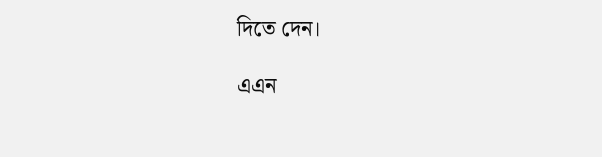দিতে দেন।

এএন